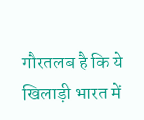गौरतलब है कि ये खिलाड़ी भारत में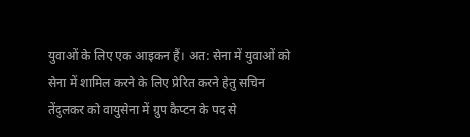युवाओं के लिए एक आइकन हैं। अत: सेना में युवाओं को सेना में शामिल करने के लिए प्रेरित करने हेतु सचिन तेंदुलकर को वायुसेना में ग्रुप कैप्टन के पद से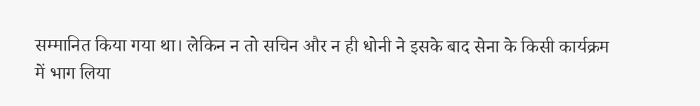सम्मानित किया गया था। लेकिन न तो सचिन और न ही धोनी ने इसके बाद सेना के किसी कार्यक्रम में भाग लिया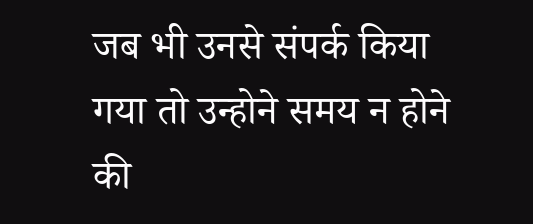जब भी उनसे संपर्क किया गया तो उन्होने समय न होने की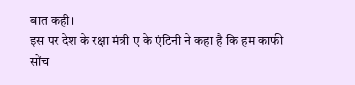बात कही।
इस पर देश के रक्षा मंत्री ए के एंटिनी ने कहा है कि हम काफी सोंच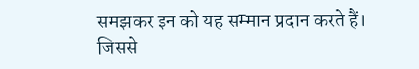समझकर इन को यह सम्मान प्रदान करते हैं। जिससे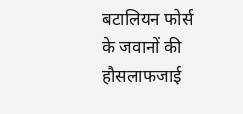बटालियन फोर्स के जवानों की हौसलाफजाई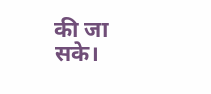की जा सके।